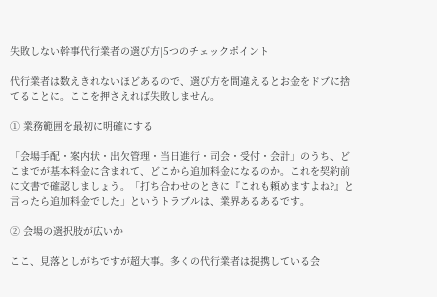失敗しない幹事代行業者の選び方|5つのチェックポイント

代行業者は数えきれないほどあるので、選び方を間違えるとお金をドブに捨てることに。ここを押さえれば失敗しません。

① 業務範囲を最初に明確にする

「会場手配・案内状・出欠管理・当日進行・司会・受付・会計」のうち、どこまでが基本料金に含まれて、どこから追加料金になるのか。これを契約前に文書で確認しましょう。「打ち合わせのときに『これも頼めますよね?』と言ったら追加料金でした」というトラブルは、業界あるあるです。

② 会場の選択肢が広いか

ここ、見落としがちですが超大事。多くの代行業者は提携している会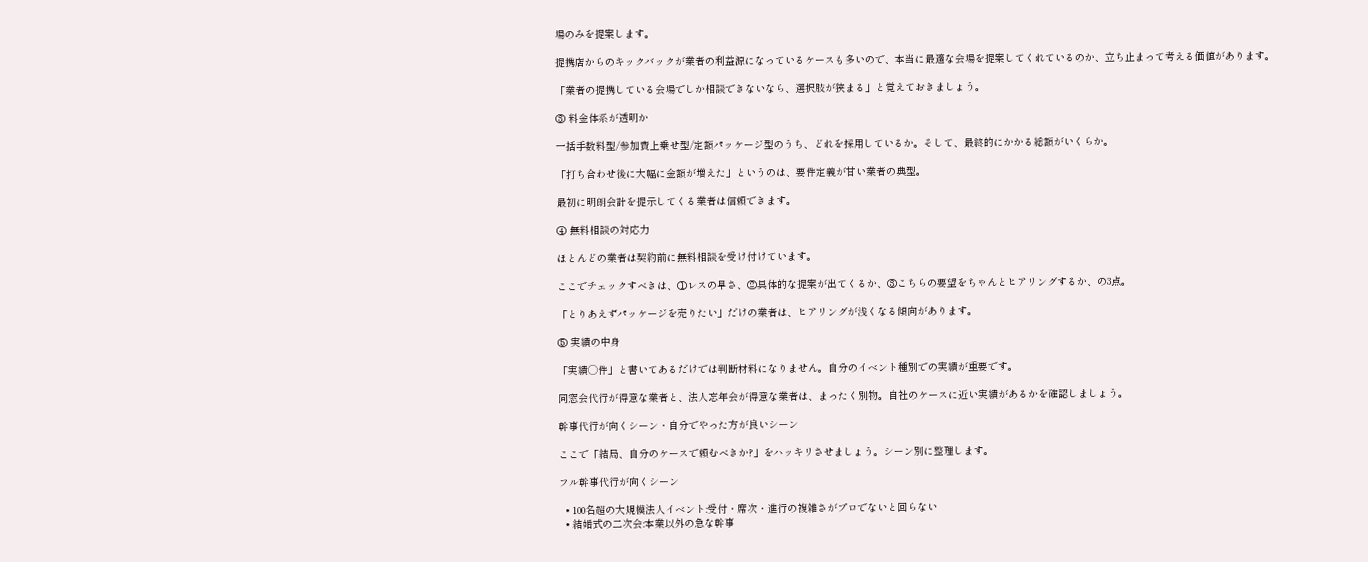場のみを提案します。

提携店からのキックバックが業者の利益源になっているケースも多いので、本当に最適な会場を提案してくれているのか、立ち止まって考える価値があります。

「業者の提携している会場でしか相談できないなら、選択肢が狭まる」と覚えておきましょう。

③ 料金体系が透明か

一括手数料型/参加費上乗せ型/定額パッケージ型のうち、どれを採用しているか。そして、最終的にかかる総額がいくらか。

「打ち合わせ後に大幅に金額が増えた」というのは、要件定義が甘い業者の典型。

最初に明朗会計を提示してくる業者は信頼できます。

④ 無料相談の対応力

ほとんどの業者は契約前に無料相談を受け付けています。

ここでチェックすべきは、①レスの早さ、②具体的な提案が出てくるか、③こちらの要望をちゃんとヒアリングするか、の3点。

「とりあえずパッケージを売りたい」だけの業者は、ヒアリングが浅くなる傾向があります。

⑤ 実績の中身

「実績◯件」と書いてあるだけでは判断材料になりません。自分のイベント種別での実績が重要です。

同窓会代行が得意な業者と、法人忘年会が得意な業者は、まったく別物。自社のケースに近い実績があるかを確認しましょう。

幹事代行が向くシーン・自分でやった方が良いシーン

ここで「結局、自分のケースで頼むべきか?」をハッキリさせましょう。シーン別に整理します。

フル幹事代行が向くシーン

  • 100名超の大規模法人イベント:受付・席次・進行の複雑さがプロでないと回らない
  • 結婚式の二次会:本業以外の急な幹事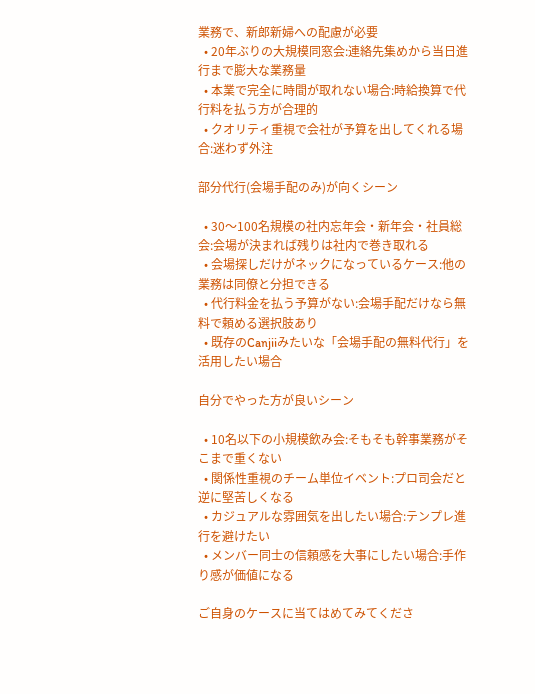業務で、新郎新婦への配慮が必要
  • 20年ぶりの大規模同窓会:連絡先集めから当日進行まで膨大な業務量
  • 本業で完全に時間が取れない場合:時給換算で代行料を払う方が合理的
  • クオリティ重視で会社が予算を出してくれる場合:迷わず外注

部分代行(会場手配のみ)が向くシーン

  • 30〜100名規模の社内忘年会・新年会・社員総会:会場が決まれば残りは社内で巻き取れる
  • 会場探しだけがネックになっているケース:他の業務は同僚と分担できる
  • 代行料金を払う予算がない:会場手配だけなら無料で頼める選択肢あり
  • 既存のCanjiiみたいな「会場手配の無料代行」を活用したい場合

自分でやった方が良いシーン

  • 10名以下の小規模飲み会:そもそも幹事業務がそこまで重くない
  • 関係性重視のチーム単位イベント:プロ司会だと逆に堅苦しくなる
  • カジュアルな雰囲気を出したい場合:テンプレ進行を避けたい
  • メンバー同士の信頼感を大事にしたい場合:手作り感が価値になる

ご自身のケースに当てはめてみてくださ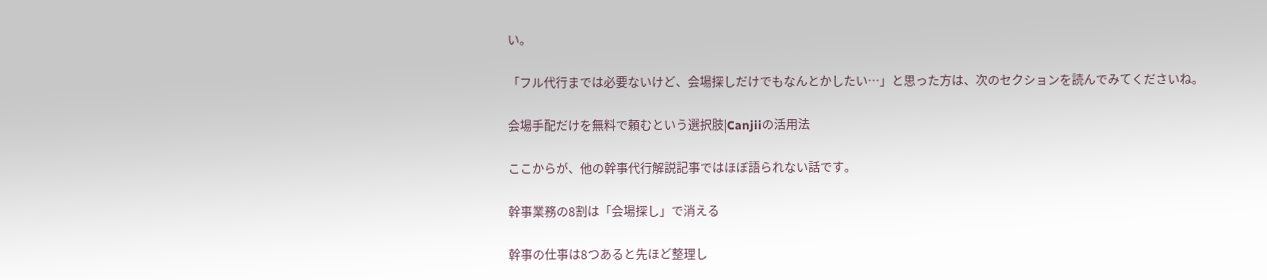い。

「フル代行までは必要ないけど、会場探しだけでもなんとかしたい…」と思った方は、次のセクションを読んでみてくださいね。

会場手配だけを無料で頼むという選択肢|Canjiiの活用法

ここからが、他の幹事代行解説記事ではほぼ語られない話です。

幹事業務の8割は「会場探し」で消える

幹事の仕事は8つあると先ほど整理し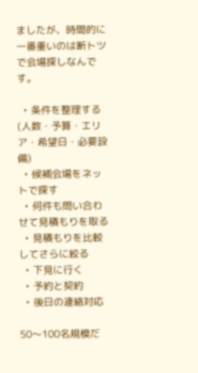ましたが、時間的に一番重いのは断トツで会場探しなんです。

  • 条件を整理する(人数・予算・エリア・希望日・必要設備)
  • 候補会場をネットで探す
  • 何件も問い合わせて見積もりを取る
  • 見積もりを比較してさらに絞る
  • 下見に行く
  • 予約と契約
  • 後日の連絡対応

50〜100名規模だ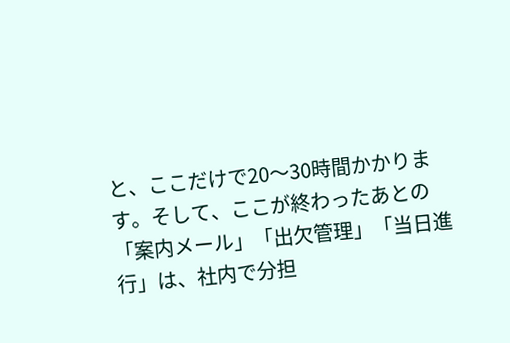と、ここだけで20〜30時間かかります。そして、ここが終わったあとの「案内メール」「出欠管理」「当日進行」は、社内で分担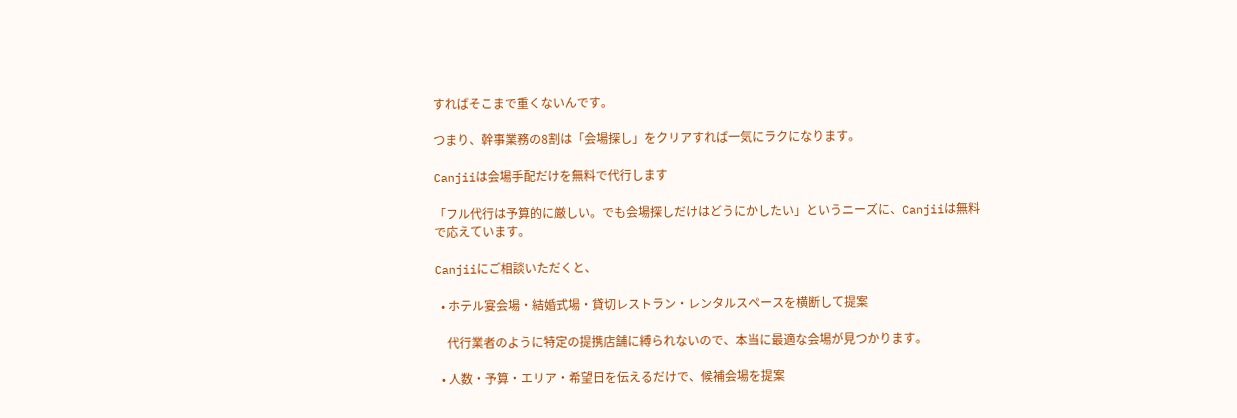すればそこまで重くないんです。

つまり、幹事業務の8割は「会場探し」をクリアすれば一気にラクになります。

Canjiiは会場手配だけを無料で代行します

「フル代行は予算的に厳しい。でも会場探しだけはどうにかしたい」というニーズに、Canjiiは無料で応えています。

Canjiiにご相談いただくと、

  • ホテル宴会場・結婚式場・貸切レストラン・レンタルスペースを横断して提案

    代行業者のように特定の提携店舗に縛られないので、本当に最適な会場が見つかります。

  • 人数・予算・エリア・希望日を伝えるだけで、候補会場を提案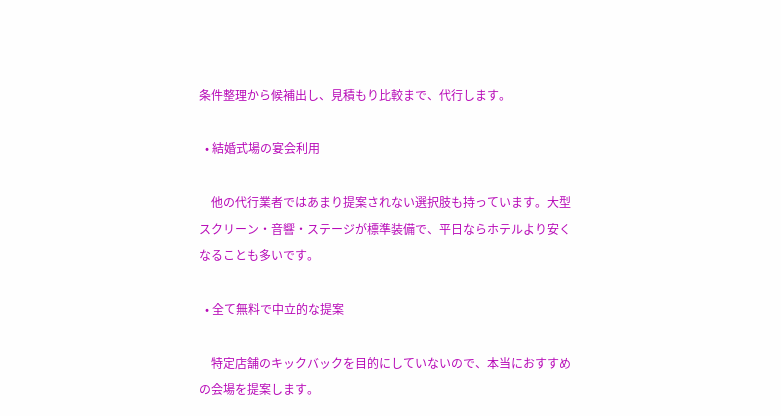条件整理から候補出し、見積もり比較まで、代行します。

  • 結婚式場の宴会利用

    他の代行業者ではあまり提案されない選択肢も持っています。大型スクリーン・音響・ステージが標準装備で、平日ならホテルより安くなることも多いです。

  • 全て無料で中立的な提案

    特定店舗のキックバックを目的にしていないので、本当におすすめの会場を提案します。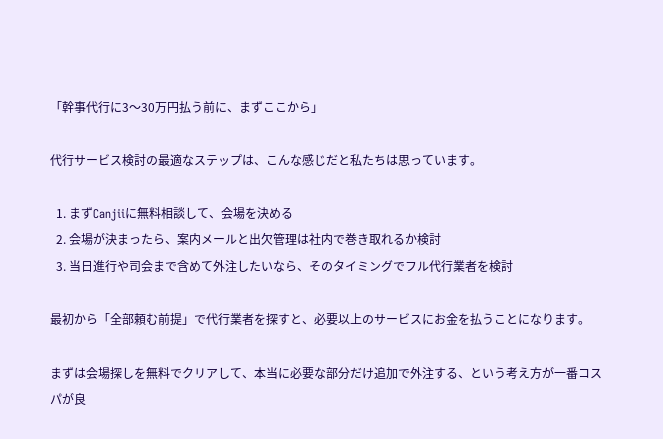「幹事代行に3〜30万円払う前に、まずここから」

代行サービス検討の最適なステップは、こんな感じだと私たちは思っています。

  1. まずCanjiiに無料相談して、会場を決める
  2. 会場が決まったら、案内メールと出欠管理は社内で巻き取れるか検討
  3. 当日進行や司会まで含めて外注したいなら、そのタイミングでフル代行業者を検討

最初から「全部頼む前提」で代行業者を探すと、必要以上のサービスにお金を払うことになります。

まずは会場探しを無料でクリアして、本当に必要な部分だけ追加で外注する、という考え方が一番コスパが良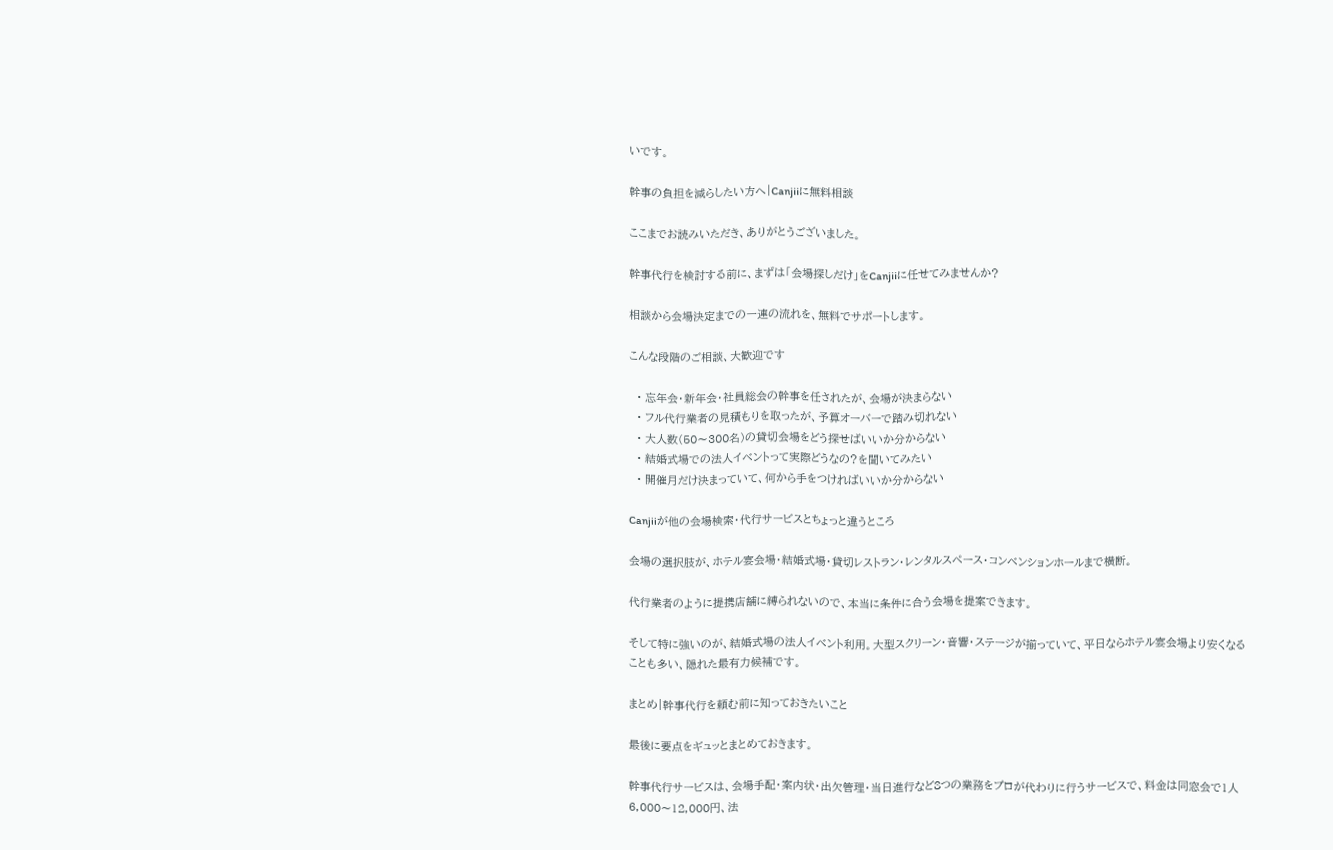いです。

幹事の負担を減らしたい方へ|Canjiiに無料相談

ここまでお読みいただき、ありがとうございました。

幹事代行を検討する前に、まずは「会場探しだけ」をCanjiiに任せてみませんか?

相談から会場決定までの一連の流れを、無料でサポートします。

こんな段階のご相談、大歓迎です

  • 忘年会・新年会・社員総会の幹事を任されたが、会場が決まらない
  • フル代行業者の見積もりを取ったが、予算オーバーで踏み切れない
  • 大人数(50〜300名)の貸切会場をどう探せばいいか分からない
  • 結婚式場での法人イベントって実際どうなの?を聞いてみたい
  • 開催月だけ決まっていて、何から手をつければいいか分からない

Canjiiが他の会場検索・代行サービスとちょっと違うところ

会場の選択肢が、ホテル宴会場・結婚式場・貸切レストラン・レンタルスペース・コンベンションホールまで横断。

代行業者のように提携店舗に縛られないので、本当に条件に合う会場を提案できます。

そして特に強いのが、結婚式場の法人イベント利用。大型スクリーン・音響・ステージが揃っていて、平日ならホテル宴会場より安くなることも多い、隠れた最有力候補です。

まとめ|幹事代行を頼む前に知っておきたいこと

最後に要点をギュッとまとめておきます。

幹事代行サービスは、会場手配・案内状・出欠管理・当日進行など8つの業務をプロが代わりに行うサービスで、料金は同窓会で1人6,000〜12,000円、法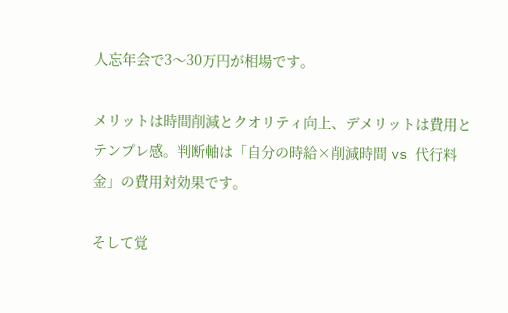人忘年会で3〜30万円が相場です。

メリットは時間削減とクオリティ向上、デメリットは費用とテンプレ感。判断軸は「自分の時給×削減時間 vs 代行料金」の費用対効果です。

そして覚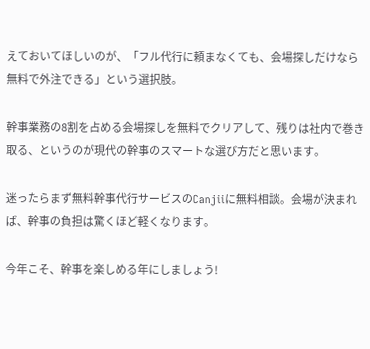えておいてほしいのが、「フル代行に頼まなくても、会場探しだけなら無料で外注できる」という選択肢。

幹事業務の8割を占める会場探しを無料でクリアして、残りは社内で巻き取る、というのが現代の幹事のスマートな選び方だと思います。

迷ったらまず無料幹事代行サービスのCanjiiに無料相談。会場が決まれば、幹事の負担は驚くほど軽くなります。

今年こそ、幹事を楽しめる年にしましょう!